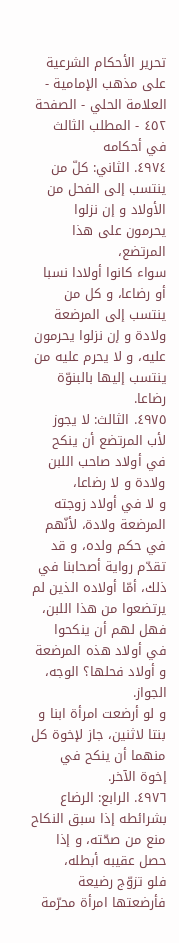تحرير الأحكام الشرعية على مذهب الإمامية - العلامة الحلي - الصفحة ٤٥٢ - المطلب الثالث في أحكامه
٤٩٧٤. الثاني: كلّ من ينتسب إلى الفحل من الأولاد و إن نزلوا يحرمون على هذا المرتضع،
سواء كانوا أولادا نسبا أو رضاعا، و كل من ينتسب إلى المرضعة ولادة و إن نزلوا يحرمون عليه، و لا يحرم عليه من ينتسب إليها بالبنوّة رضاعا.
٤٩٧٥. الثالث: لا يجوز لأب المرتضع أن ينكح في أولاد صاحب اللبن ولادة و لا رضاعا،
و لا في أولاد زوجته المرضعة ولادة، لأنّهم في حكم ولده، و قد تقدّم رواية أصحابنا في ذلك، أمّا أولاده الذين لم يرتضعوا من هذا اللبن، فهل لهم أن ينكحوا في أولاد هذه المرضعة و أولاد فحلها؟ الوجه، الجواز.
و لو أرضعت امرأة ابنا و بنتا لاثنين، جاز لإخوة كل منهما أن ينكح في إخوة الآخر.
٤٩٧٦. الرابع: الرضاع بشرائطه إذا سبق النكاح منع من صحّته، و إذا حصل عقيبه أبطله،
فلو تزوّج رضيعة فأرضعتها امرأة محرّمة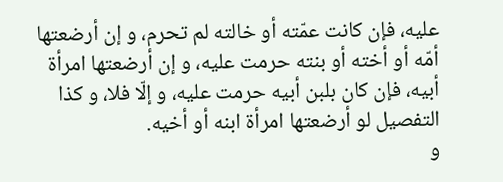عليه، فإن كانت عمّته أو خالته لم تحرم، و إن أرضعتها أمّه أو أخته أو بنته حرمت عليه، و إن أرضعتها امرأة أبيه، فإن كان بلبن أبيه حرمت عليه، و إلّا فلا، و كذا التفصيل لو أرضعتها امرأة ابنه أو أخيه.
و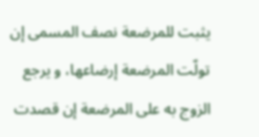يثبت للمرضعة نصف المسمى إن تولّت المرضعة إرضاعها، و يرجع الزوج به على المرضعة إن قصدت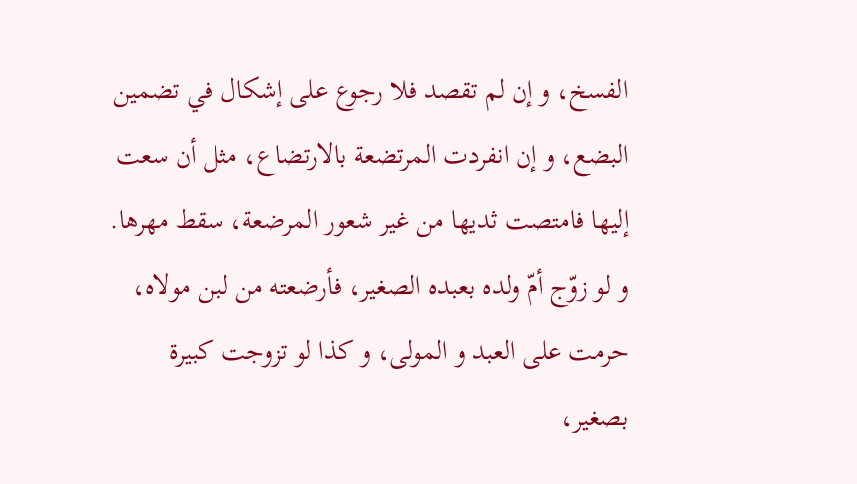الفسخ، و إن لم تقصد فلا رجوع على إشكال في تضمين البضع، و إن انفردت المرتضعة بالارتضاع، مثل أن سعت إليها فامتصت ثديها من غير شعور المرضعة، سقط مهرها.
و لو زوّج أمّ ولده بعبده الصغير، فأرضعته من لبن مولاه، حرمت على العبد و المولى، و كذا لو تزوجت كبيرة بصغير،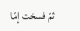ثمّ فسخت إمّا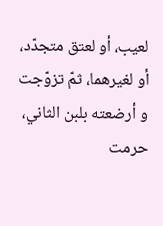لعيب، أو لعتق متجدّد، أو لغيرهما، ثمّ تزوّجت و أرضعته بلبن الثاني، حرمت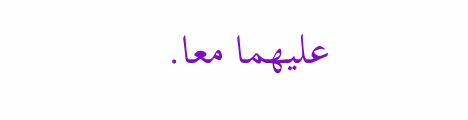عليهما معا.